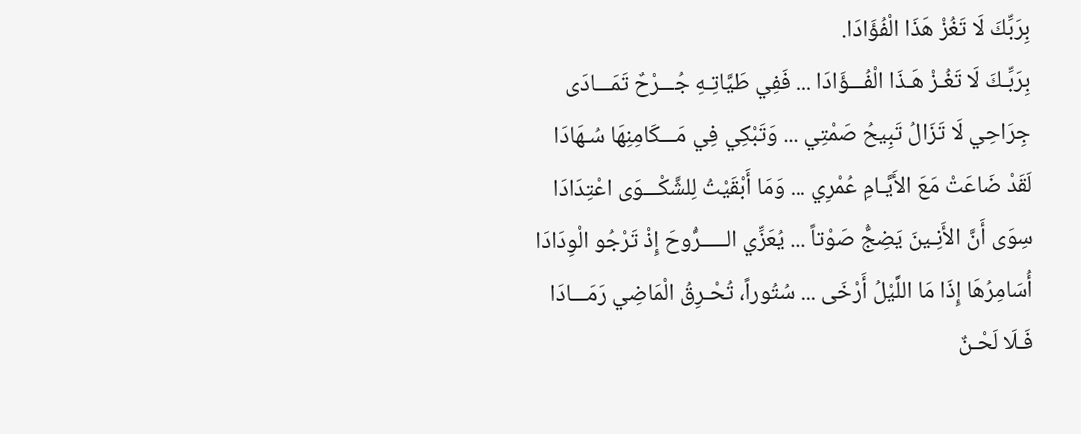بِرَبِّكَ لَا تَغُزْ هَذَا الْفُؤَادَا.
بِرَبِّـكَ لَا تَغُـزْ هَـذَا الْفُـــؤَادَا ... فَفِي طَيَّاتِـهِ جُـــرْحٌ تَمَـــادَى
جِرَاحِي لَا تَزَالُ تَبِيحُ صَمْتِي ... وَتَبْكِي فِي مَـــكَامِنِهَا سُـهَادَا
لَقَدْ ضَاعَتْ مَعَ الأَيَّـامِ عُمْرِي ... وَمَا أَبْقَيْتُ لِلشَّكْـــوَى اعْتِدَادَا
سِوَى أَنَّ الأَنِـينَ يَضِجُّ صَوْتاً ... يُعَزِّي الـــــرُّوحَ إِذْ تَرْجُو الْوِدَادَا
أُسَامِرُهَا إِذَا مَا اللَّيْلُ أَرْخَى ... سُتُوراً، تُحْـرِقُ الْمَاضِي رَمَـــادَا
فَـلَا لَحْـنٌ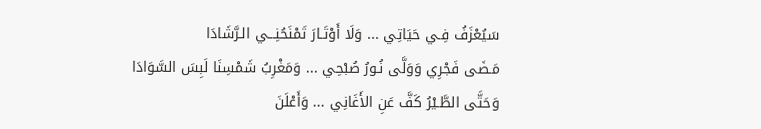سَيُعْزَفُ فِـي حَيَاتِي ... وَلَا أَوْتَـارَ تَمْنَحُنِـــي الـرَّشَادَا
مَـضَى فَجْرِي وَوَلَّى نُـورُ صُبْحِي ... وَمَغْرِبُ شَمْسِنَا لَبِسَ السَّوَادَا
وَحَتَّى الطَّـيْرُ كَفَّ عَنِ الأَغَانِي ... وَأَعْلَنَ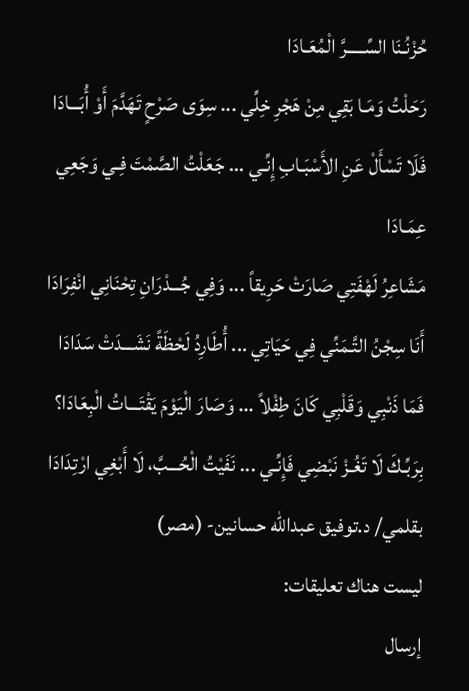حُزْنُـنَا السِّـــــرَّ الْمُعَـادَا
رَحَلْتُ وَمَـا بَقِي مِنْ هَجْرِ خِلِّي ... سِوَى صَرْحٍ تَهَدَّمَ أَوْ أُبَـــادَا
فَلَا تَسْأَلْ عَنِ الأَسْبَـابِ إِنِّـي ... جَعَلْتُ الصَّمْتَ فِـي وَجَعِي عِمَـادَا
مَشَاعِرُ لَهْفَتِي صَارَتْ حَرِيقاً ... وَفِي جُـــدْرَانِ تِحْنَانِي انْفِرَادَا
أَنَا سِجْنُ التَّـمَنِّي فِي حَيَاتِي ... أُطَارِدُ لَحْظَةً نَشَـــدَتْ سَدَادَا
فَمَا ذَنْبِي وَقَلْبِي كَانَ طِفْلاً ... وَصَارَ الْيَوْمَ يَقْتَـــاتُ الْبِعَادَا؟
بِرَبِّـكَ لَا تَغُـزْ نَبْضِي فَإِنِّـي ... نَفَيْتُ الْحُـــبَّ، لَا أَبْغِي ارْتِدَادَا
بقلمي/ د.توفيق عبدالله حسانين- (مصر)
ليست هناك تعليقات:
إرسال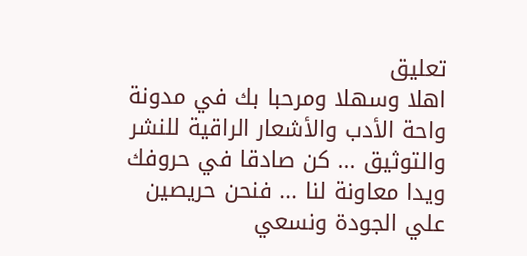تعليق
اهلا وسهلا ومرحبا بك في مدونة واحة الأدب والأشعار الراقية للنشر والتوثيق ... كن صادقا في حروفك ويدا معاونة لنا ... فنحن حريصين علي الجودة ونسعي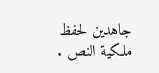جاهدين لحفظ ملكية النص .